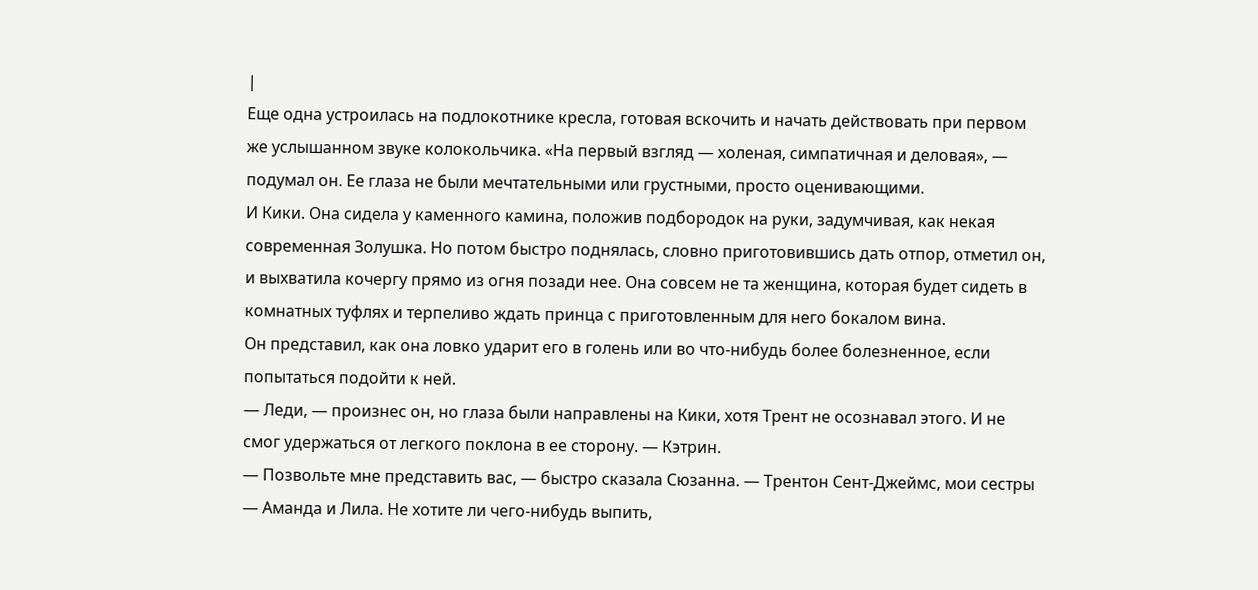|
Еще одна устроилась на подлокотнике кресла, готовая вскочить и начать действовать при первом же услышанном звуке колокольчика. «На первый взгляд — холеная, симпатичная и деловая», — подумал он. Ее глаза не были мечтательными или грустными, просто оценивающими.
И Кики. Она сидела у каменного камина, положив подбородок на руки, задумчивая, как некая современная Золушка. Но потом быстро поднялась, словно приготовившись дать отпор, отметил он, и выхватила кочергу прямо из огня позади нее. Она совсем не та женщина, которая будет сидеть в комнатных туфлях и терпеливо ждать принца с приготовленным для него бокалом вина.
Он представил, как она ловко ударит его в голень или во что-нибудь более болезненное, если попытаться подойти к ней.
— Леди, — произнес он, но глаза были направлены на Кики, хотя Трент не осознавал этого. И не смог удержаться от легкого поклона в ее сторону. — Кэтрин.
— Позвольте мне представить вас, — быстро сказала Сюзанна. — Трентон Сент-Джеймс, мои сестры — Аманда и Лила. Не хотите ли чего-нибудь выпить,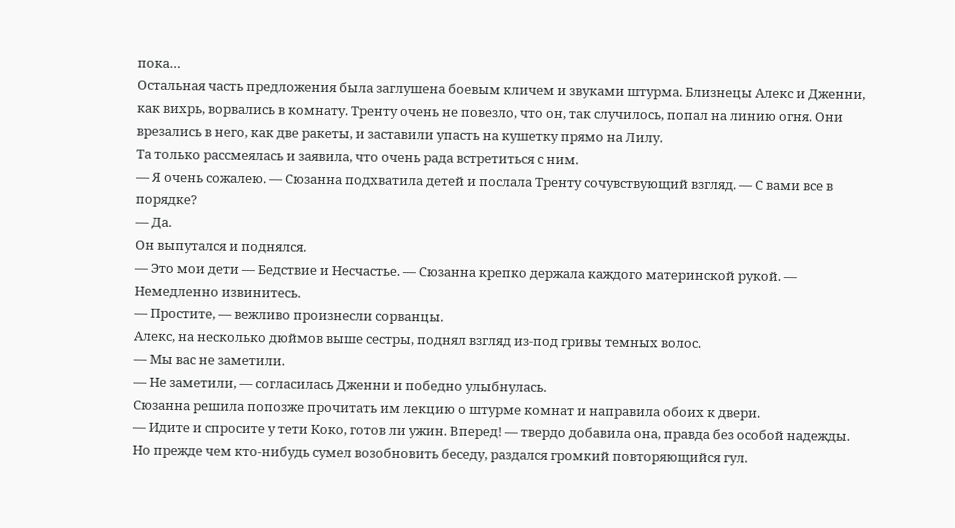пока…
Остальная часть предложения была заглушена боевым кличем и звуками штурма. Близнецы Алекс и Дженни, как вихрь, ворвались в комнату. Тренту очень не повезло, что он, так случилось, попал на линию огня. Они врезались в него, как две ракеты, и заставили упасть на кушетку прямо на Лилу.
Та только рассмеялась и заявила, что очень рада встретиться с ним.
— Я очень сожалею. — Сюзанна подхватила детей и послала Тренту сочувствующий взгляд. — С вами все в порядке?
— Да.
Он выпутался и поднялся.
— Это мои дети — Бедствие и Несчастье. — Сюзанна крепко держала каждого материнской рукой. — Немедленно извинитесь.
— Простите, — вежливо произнесли сорванцы.
Алекс, на несколько дюймов выше сестры, поднял взгляд из-под гривы темных волос.
— Мы вас не заметили.
— Не заметили, — согласилась Дженни и победно улыбнулась.
Сюзанна решила попозже прочитать им лекцию о штурме комнат и направила обоих к двери.
— Идите и спросите у тети Коко, готов ли ужин. Вперед! — твердо добавила она, правда без особой надежды.
Но прежде чем кто-нибудь сумел возобновить беседу, раздался громкий повторяющийся гул.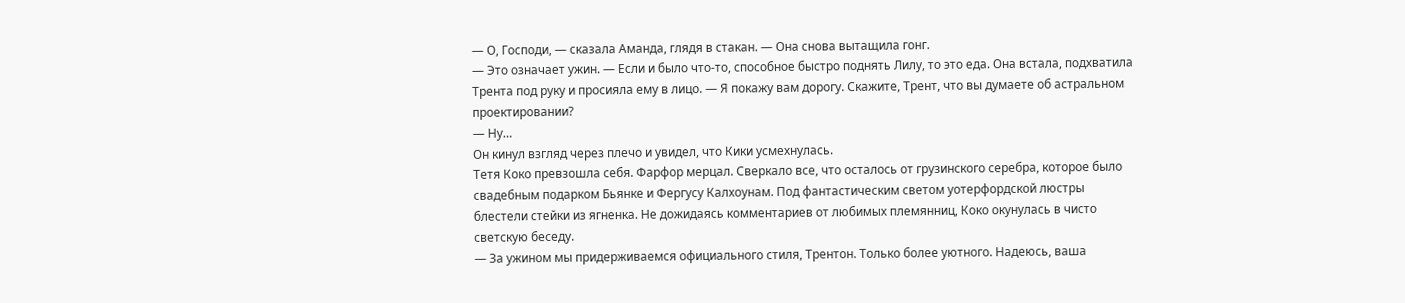— О, Господи, — сказала Аманда, глядя в стакан. — Она снова вытащила гонг.
— Это означает ужин. — Если и было что-то, способное быстро поднять Лилу, то это еда. Она встала, подхватила Трента под руку и просияла ему в лицо. — Я покажу вам дорогу. Скажите, Трент, что вы думаете об астральном проектировании?
— Ну…
Он кинул взгляд через плечо и увидел, что Кики усмехнулась.
Тетя Коко превзошла себя. Фарфор мерцал. Сверкало все, что осталось от грузинского серебра, которое было свадебным подарком Бьянке и Фергусу Калхоунам. Под фантастическим светом уотерфордской люстры блестели стейки из ягненка. Не дожидаясь комментариев от любимых племянниц, Коко окунулась в чисто светскую беседу.
— За ужином мы придерживаемся официального стиля, Трентон. Только более уютного. Надеюсь, ваша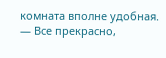комната вполне удобная.
— Все прекрасно,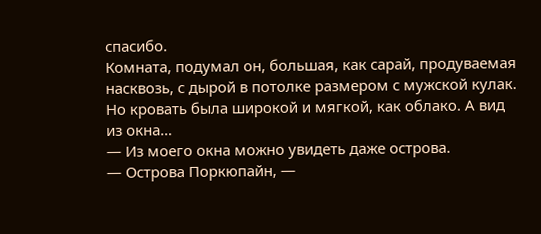спасибо.
Комната, подумал он, большая, как сарай, продуваемая насквозь, с дырой в потолке размером с мужской кулак. Но кровать была широкой и мягкой, как облако. А вид из окна…
— Из моего окна можно увидеть даже острова.
— Острова Поркюпайн, —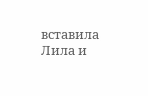вставила Лила и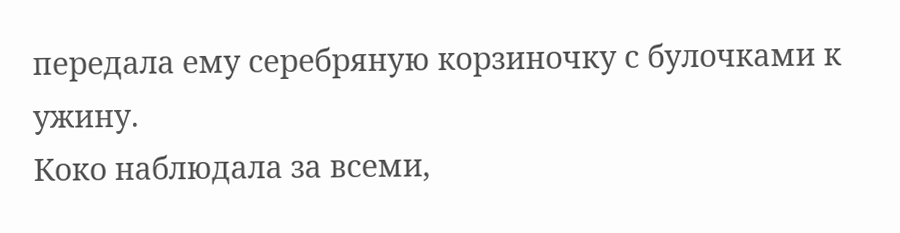передала ему серебряную корзиночку с булочками к ужину.
Коко наблюдала за всеми,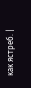как ястреб. |